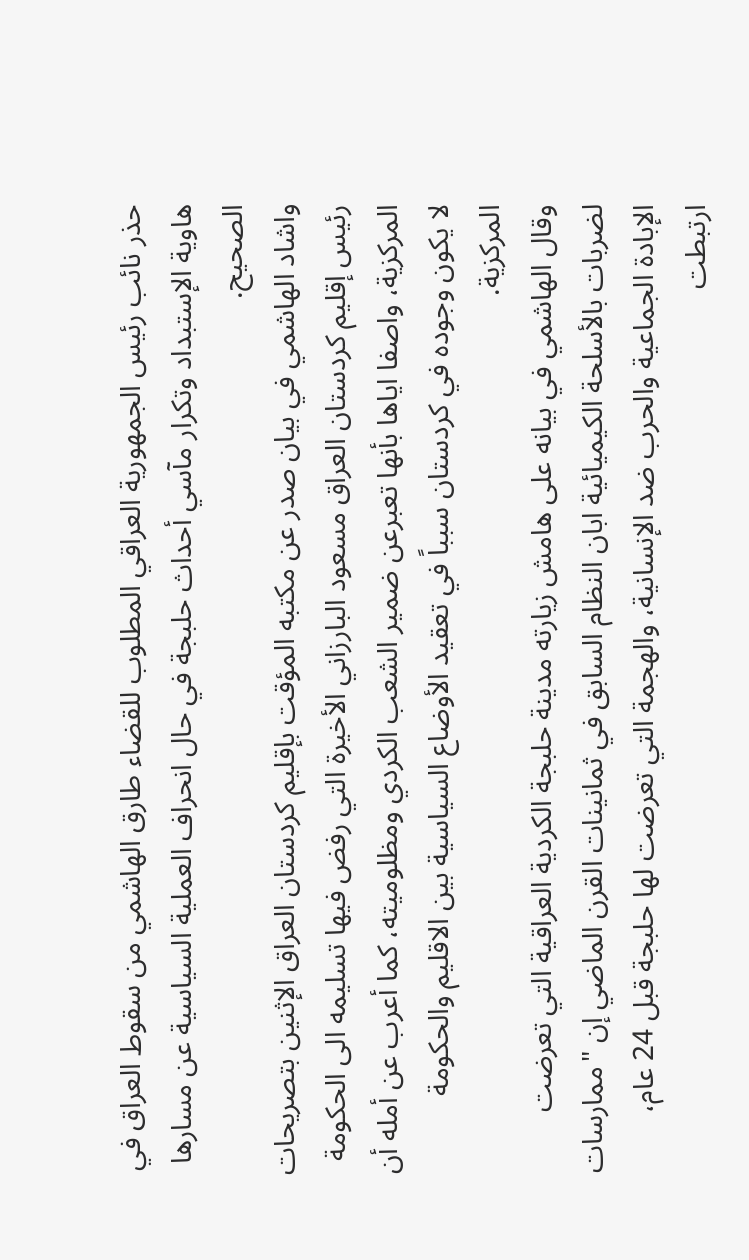حذر نائب رئيس الجمهورية العراقي المطلوب للقضاء طارق الهاشمي من سقوط العراق في هاوية الإستبداد وتكرار مآسي أحداث حلبجة في حال انحراف العملية السياسية عن مسارها الصحيح.
واشاد الهاشمي في بيان صدر عن مكتبه المؤقت بإقليم كردستان العراق الإثنين بتصريحات رئيس إقليم كردستان العراق مسعود البارزاني الأخيرة التي رفض فيها تسليمه الى الحكومة المركزية، واصفا اياها بأنها تعبرعن ضمير الشعب الكردي ومظلوميته، كما أعرب عن أمله أن لا يكون وجوده في كردستان سبباً في تعقيد الأوضاع السياسية بين الاقليم والحكومة المركزية.
وقال الهاشمي في بيانه على هامش زيارته مدينة حلبجة الكردية العراقية التي تعرضت لضربات بالأسلحة الكيميائية ابان النظام السابق في ثمانينات القرن الماضي إن "ممارسات الإبادة الجماعية والحرب ضد الإنسانية، والهجمة التي تعرضت لها حلبجة قبل 24 عام، ارتبطت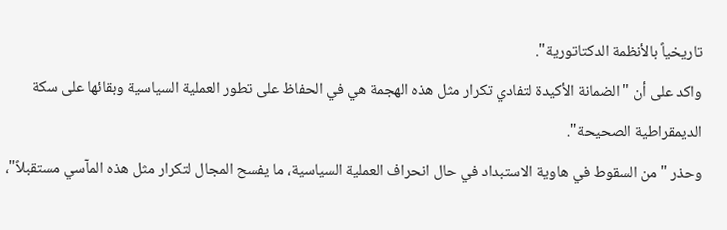تاريخياً بالأنظمة الدكتاتورية".
واكد على أن "الضمانة الأكيدة لتفادي تكرار مثل هذه الهجمة هي في الحفاظ على تطور العملية السياسية وبقائها على سكة الديمقراطية الصحيحة".
وحذر "من السقوط في هاوية الاستبداد في حال انحراف العملية السياسية، ما يفسح المجال لتكرار مثل هذه المآسي مستقبلاً"،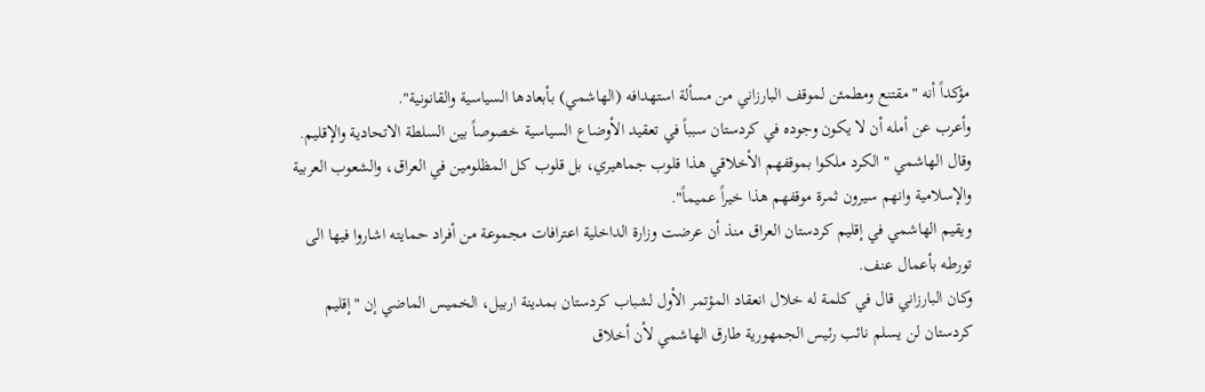مؤكداً أنه "مقتنع ومطمئن لموقف البارزاني من مسألة استهدافه (الهاشمي) بأبعادها السياسية والقانونية".
وأعرب عن أمله أن لا يكون وجوده في كردستان سبباً في تعقيد الأوضاع السياسية خصوصاً بين السلطة الاتحادية والإقليم.
وقال الهاشمي "الكرد ملكوا بموقفهم الأخلاقي هذا قلوب جماهيري، بل قلوب كل المظلومين في العراق، والشعوب العربية والإسلامية وانهم سيرون ثمرة موقفهم هذا خيراً عميماً".
ويقيم الهاشمي في إقليم كردستان العراق منذ أن عرضت وزارة الداخلية اعترافات مجموعة من أفراد حمايته اشاروا فيها الى تورطه بأعمال عنف.
وكان البارزاني قال في كلمة له خلال انعقاد المؤتمر الأول لشباب كردستان بمدينة اربيل، الخميس الماضي إن "إقليم كردستان لن يسلم نائب رئيس الجمهورية طارق الهاشمي لأن أخلاق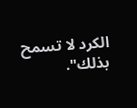الكرد لا تسمح بذلك".